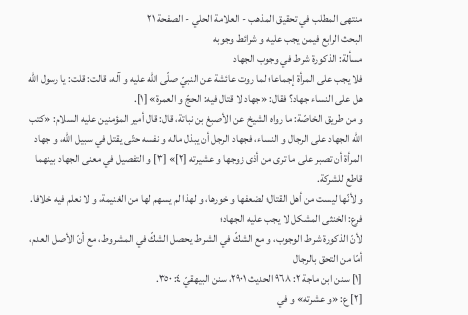منتهى المطلب في تحقيق المذهب - العلامة الحلي - الصفحة ٢١
البحث الرابع فيمن يجب عليه و شرائط وجوبه
مسألة: الذكورة شرط في وجوب الجهاد
فلا يجب على المرأة إجماعا؛ لما روت عائشة عن النبيّ صلّى اللّه عليه و آله، قالت: قلت: يا رسول اللّه هل على النساء جهاد؟ فقال: «جهاد لا قتال فيه: الحجّ و العمرة» [١].
و من طريق الخاصّة: ما رواه الشيخ عن الأصبغ بن نباتة، قال: قال أمير المؤمنين عليه السلام: «كتب اللّه الجهاد على الرجال و النساء، فجهاد الرجل أن يبذل ماله و نفسه حتّى يقتل في سبيل اللّه، و جهاد المرأة أن تصبر على ما ترى من أذى زوجها و عشيرته [٢]» [٣] و التفصيل في معنى الجهاد بينهما قاطع للشركة.
و لأنّها ليست من أهل القتال؛ لضعفها و خورها، و لهذا لم يسهم لها من الغنيمة، و لا نعلم فيه خلافا.
فرع: الخنثى المشكل لا يجب عليه الجهاد؛
لأنّ الذكورة شرط الوجوب، و مع الشكّ في الشرط يحصل الشكّ في المشروط، مع أنّ الأصل العدم، أمّا من التحق بالرجال
[١] سنن ابن ماجة ٢: ٩٦٨ الحديث ٢٩٠١، سنن البيهقيّ ٤: ٣٥٠.
[٢] ع: «و عشرته» و في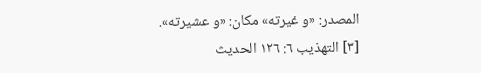المصدر: «و غيرته» مكان: «و عشيرته».
[٣] التهذيب ٦: ١٢٦ الحديث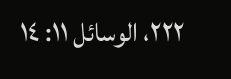٢٢٢، الوسائل ١١: ١٤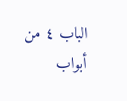الباب ٤ من أبواب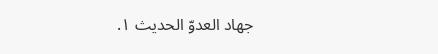جهاد العدوّ الحديث ١.